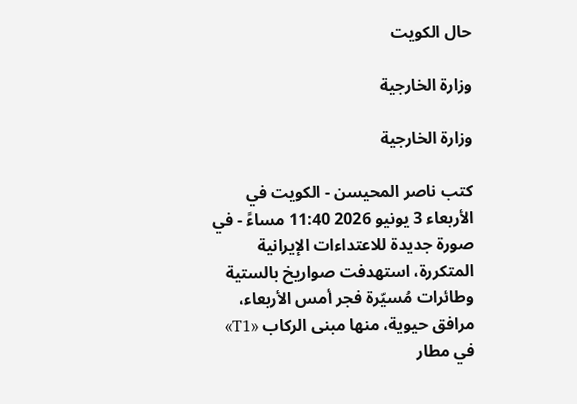حال الكويت

وزارة الخارجية

وزارة الخارجية

كتب ناصر المحيسن - الكويت في الأربعاء 3 يونيو 2026 11:40 مساءً - في صورة جديدة للاعتداءات الإيرانية المتكررة، استهدفت صواريخ بالستية وطائرات مُسيّرة فجر أمس الأربعاء، مرافق حيوية، منها مبنى الركاب «T1» في مطار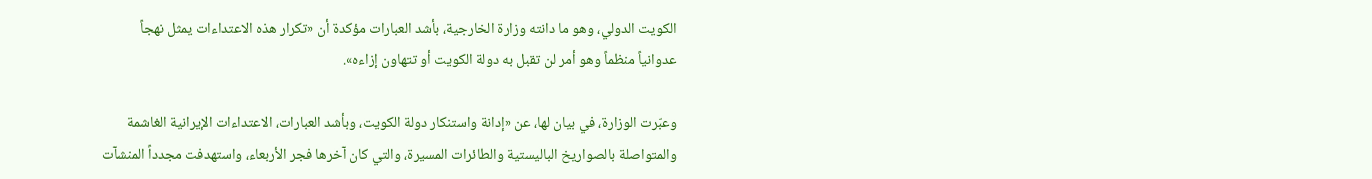الكويت الدولي، وهو ما دانته وزارة الخارجية، بأشد العبارات مؤكدة أن «تكرار هذه الاعتداءات يمثل نهجاً عدوانياً منظماً وهو أمر لن تقبل به دولة الكويت أو تتهاون إزاءه».

وعبّرت الوزارة، في بيان لها، عن «إدانة واستنكار دولة الكويت، وبأشد العبارات، الاعتداءات الإيرانية الغاشمة والمتواصلة بالصواريخ الباليستية والطائرات المسيرة، والتي كان آخرها فجر الأربعاء، واستهدفت مجدداً المنشآت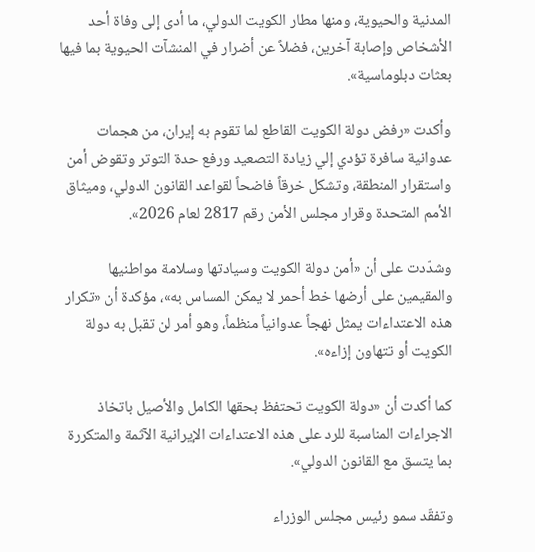المدنية والحيوية، ومنها مطار الكويت الدولي، ما أدى إلى وفاة أحد الأشخاص وإصابة آخرين، فضلاً عن أضرار في المنشآت الحيوية بما فيها بعثات دبلوماسية».

وأكدت «رفض دولة الكويت القاطع لما تقوم به إيران، من هجمات عدوانية سافرة تؤدي إلي زيادة التصعيد ورفع حدة التوتر وتقوض أمن واستقرار المنطقة، وتشكل خرقاً فاضحاً لقواعد القانون الدولي، وميثاق الأمم المتحدة وقرار مجلس الأمن رقم 2817 لعام 2026».

وشدّدت على أن «أمن دولة الكويت وسيادتها وسلامة مواطنيها والمقيمين على أرضها خط أحمر لا يمكن المساس به»، مؤكدة أن «تكرار هذه الاعتداءات يمثل نهجاً عدوانياً منظماً، وهو أمر لن تقبل به دولة الكويت أو تتهاون إزاءه».

كما أكدت أن «دولة الكويت تحتفظ بحقها الكامل والأصيل باتخاذ الاجراءات المناسبة للرد على هذه الاعتداءات الإيرانية الآثمة والمتكررة بما يتسق مع القانون الدولي».

وتفقّد سمو رئيس مجلس الوزراء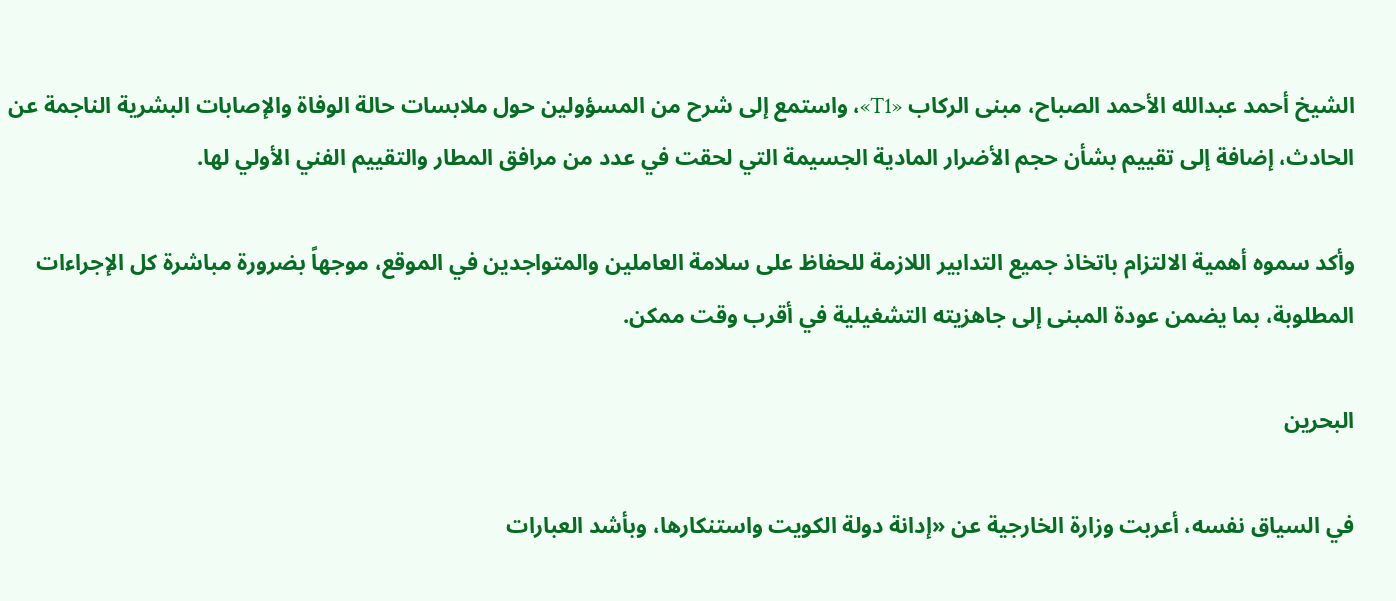الشيخ أحمد عبدالله الأحمد الصباح، مبنى الركاب «T1»، واستمع إلى شرح من المسؤولين حول ملابسات حالة الوفاة والإصابات البشرية الناجمة عن الحادث، إضافة إلى تقييم بشأن حجم الأضرار المادية الجسيمة التي لحقت في عدد من مرافق المطار والتقييم الفني الأولي لها.

وأكد سموه أهمية الالتزام باتخاذ جميع التدابير اللازمة للحفاظ على سلامة العاملين والمتواجدين في الموقع، موجهاً بضرورة مباشرة كل الإجراءات المطلوبة، بما يضمن عودة المبنى إلى جاهزيته التشغيلية في أقرب وقت ممكن.

البحرين

في السياق نفسه، أعربت وزارة الخارجية عن «إدانة دولة الكويت واستنكارها، وبأشد العبارات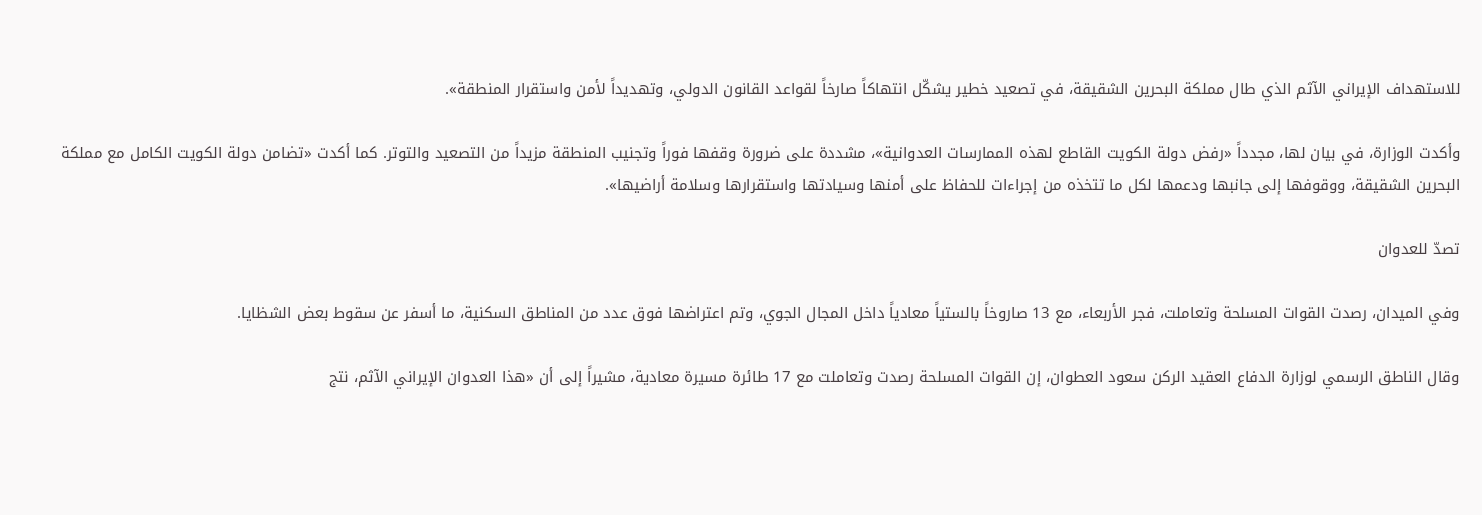للاستهداف الإيراني الآثم الذي طال مملكة البحرين الشقيقة، في تصعيد خطير يشكّل انتهاكاً صارخاً لقواعد القانون الدولي، وتهديداً لأمن واستقرار المنطقة».

وأكدت الوزارة، في بيان لها، مجدداً «رفض دولة الكويت القاطع لهذه الممارسات العدوانية»، مشددة على ضرورة وقفها فوراً وتجنيب المنطقة مزيداً من التصعيد والتوتر. كما أكدت «تضامن دولة الكويت الكامل مع مملكة البحرين الشقيقة، ووقوفها إلى جانبها ودعمها لكل ما تتخذه من إجراءات للحفاظ على أمنها وسيادتها واستقرارها وسلامة أراضيها».

تصدّ للعدوان

وفي الميدان، رصدت القوات المسلحة وتعاملت، فجر الأربعاء، مع 13 صاروخاً بالستياً معادياً داخل المجال الجوي، وتم اعتراضها فوق عدد من المناطق السكنية، ما أسفر عن سقوط بعض الشظايا.

وقال الناطق الرسمي لوزارة الدفاع العقيد الركن سعود العطوان، إن القوات المسلحة رصدت وتعاملت مع 17 طائرة مسيرة معادية، مشيراً إلى أن «هذا العدوان الإيراني الآثم، نتج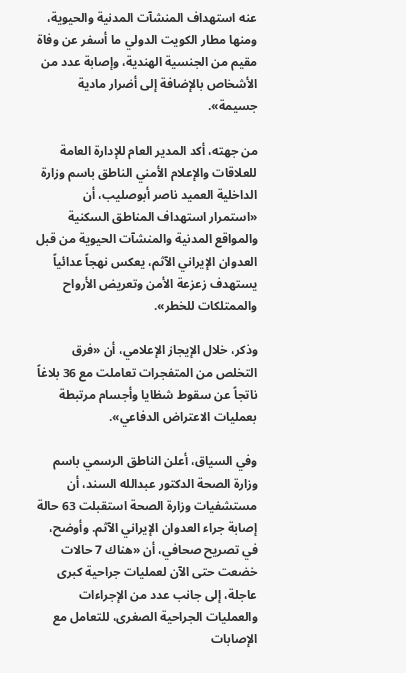عنه استهداف المنشآت المدنية والحيوية، ومنها مطار الكويت الدولي ما أسفر عن وفاة مقيم من الجنسية الهندية، وإصابة عدد من الأشخاص بالإضافة إلى أضرار مادية جسيمة».

من جهته، أكد المدير العام للإدارة العامة للعلاقات والإعلام الأمني الناطق باسم وزارة الداخلية العميد ناصر أبوصليب، أن «استمرار استهداف المناطق السكنية والمواقع المدنية والمنشآت الحيوية من قبل العدوان الإيراني الآثم، يعكس نهجاً عدائياً يستهدف زعزعة الأمن وتعريض الأرواح والممتلكات للخطر».

وذكر، خلال الإيجاز الإعلامي، أن «فرق التخلص من المتفجرات تعاملت مع 36 بلاغاً ناتجاً عن سقوط شظايا وأجسام مرتبطة بعمليات الاعتراض الدفاعي».

وفي السياق، أعلن الناطق الرسمي باسم وزارة الصحة الدكتور عبدالله السند، أن مستشفيات وزارة الصحة استقبلت 63 حالة إصابة جراء العدوان الإيراني الآثم. وأوضح، في تصريح صحافي، أن «هناك 7 حالات خضعت حتى الآن لعمليات جراحية كبرى عاجلة، إلى جانب عدد من الإجراءات والعمليات الجراحية الصغرى، للتعامل مع الإصابات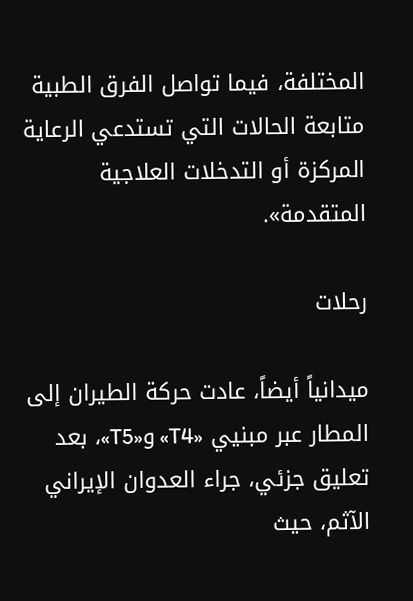المختلفة، فيما تواصل الفرق الطبية متابعة الحالات التي تستدعي الرعاية المركزة أو التدخلات العلاجية المتقدمة».

رحلات

ميدانياً أيضاً، عادت حركة الطيران إلى المطار عبر مبنيي «T4» و«T5»، بعد تعليق جزئي، جراء العدوان الإيراني الآثم، حيث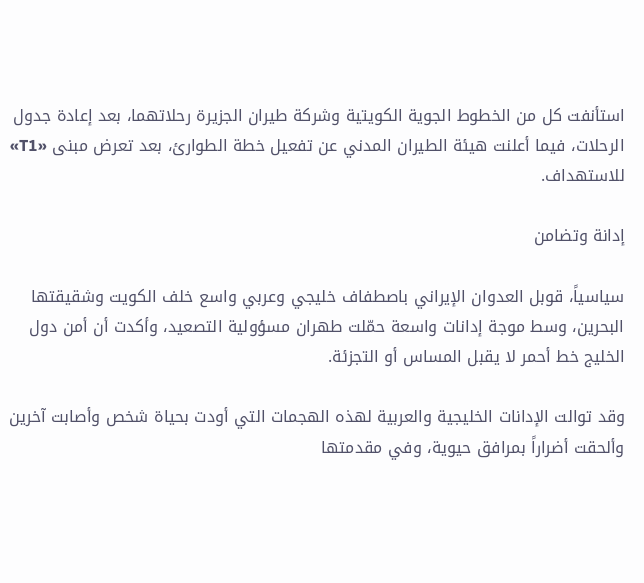استأنفت كل من الخطوط الجوية الكويتية وشركة طيران الجزيرة رحلاتهما، بعد إعادة جدول الرحلات، فيما أعلنت هيئة الطيران المدني عن تفعيل خطة الطوارئ، بعد تعرض مبنى «T1» للاستهداف.

إدانة وتضامن

سياسياً، قوبل العدوان الإيراني باصطفاف خليجي وعربي واسع خلف الكويت وشقيقتها البحرين، وسط موجة إدانات واسعة حمّلت طهران مسؤولية التصعيد، وأكدت أن أمن دول الخليج خط أحمر لا يقبل المساس أو التجزئة.

وقد توالت الإدانات الخليجية والعربية لهذه الهجمات التي أودت بحياة شخص وأصابت آخرين وألحقت أضراراً بمرافق حيوية، وفي مقدمتها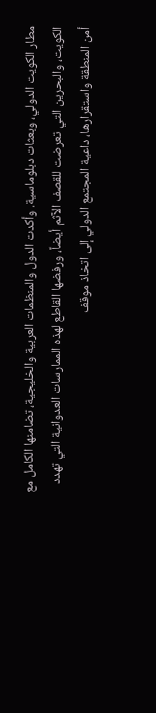مطار الكويت الدولي، وبعثات دبلوماسية. وأكدت الدول والمنظمات العربية والخليجية، تضامنها الكامل مع الكويت، والبحرين التي تعرضت للقصف الآثم أيضاً، ورفضها القاطع لهذه الممارسات العدوانية التي تهدد أمن المنطقة واستقرارها، داعية المجتمع الدولي إلى اتخاذ موقف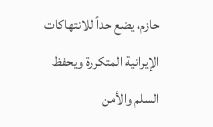حازم، يضع حداً للانتهاكات الإيرانية المتكررة ويحفظ السلم والأمن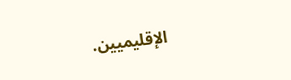الإقليميين.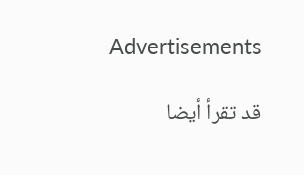Advertisements

قد تقرأ أيضا